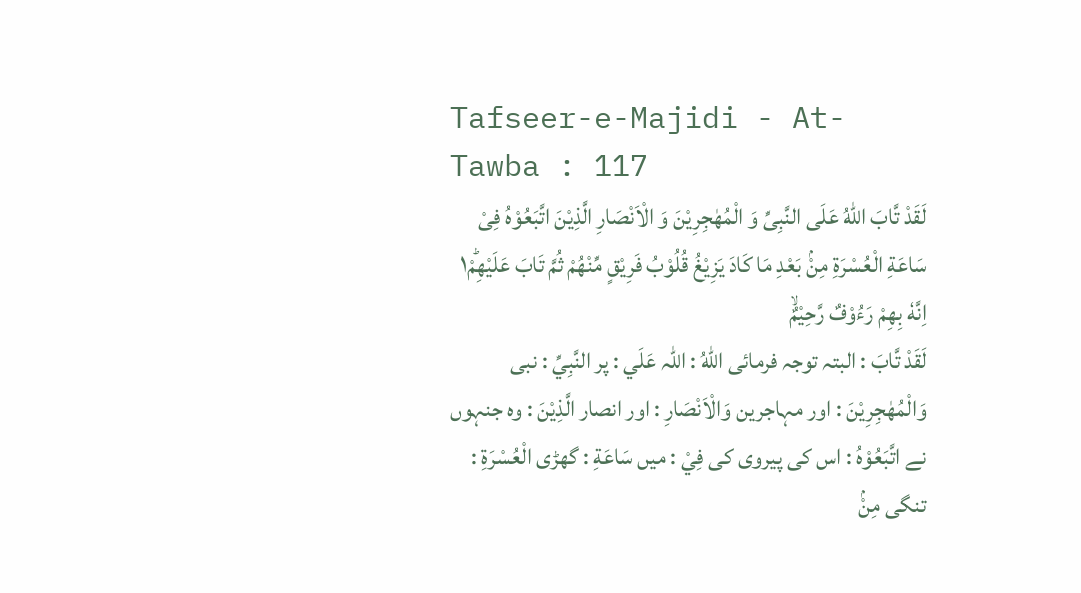Tafseer-e-Majidi - At-Tawba : 117
لَقَدْ تَّابَ اللّٰهُ عَلَى النَّبِیِّ وَ الْمُهٰجِرِیْنَ وَ الْاَنْصَارِ الَّذِیْنَ اتَّبَعُوْهُ فِیْ سَاعَةِ الْعُسْرَةِ مِنْۢ بَعْدِ مَا كَادَ یَزِیْغُ قُلُوْبُ فَرِیْقٍ مِّنْهُمْ ثُمَّ تَابَ عَلَیْهِمْ١ؕ اِنَّهٗ بِهِمْ رَءُوْفٌ رَّحِیْمٌۙ
لَقَدْ تَّابَ : البتہ توجہ فرمائی اللّٰهُ : اللہ عَلَي : پر النَّبِيِّ : نبی وَالْمُهٰجِرِيْنَ : اور مہاجرین وَالْاَنْصَارِ : اور انصار الَّذِيْنَ : وہ جنہوں نے اتَّبَعُوْهُ : اس کی پیروی کی فِيْ : میں سَاعَةِ : گھڑی الْعُسْرَةِ : تنگی مِنْۢ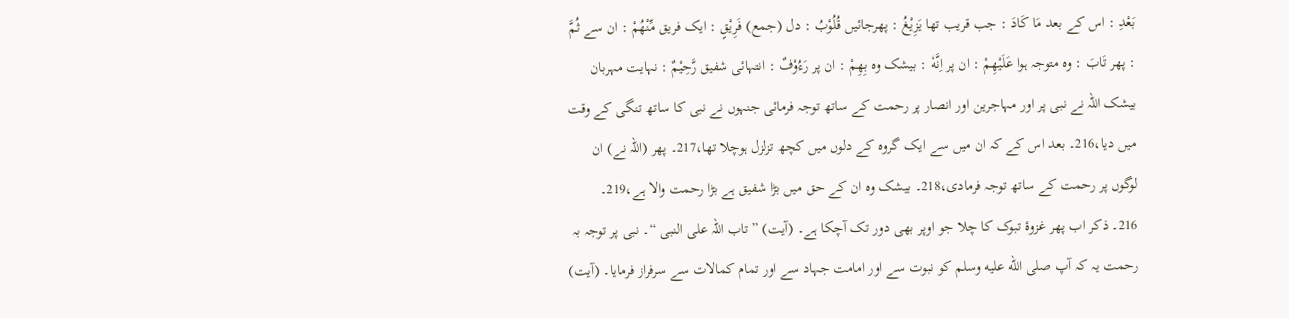بَعْدِ : اس کے بعد مَا كَادَ : جب قریب تھا يَزِيْغُ : پھرجائیں قُلُوْبُ : دل (جمع) فَرِيْقٍ : ایک فریق مِّنْھُمْ : ان سے ثُمَّ : پھر تَابَ : وہ متوجہ ہوا عَلَيْهِمْ : ان پر اِنَّهٗ : بیشک وہ بِهِمْ : ان پر رَءُوْفٌ : انتہائی شفیق رَّحِيْمٌ : نہایت مہربان
بیشک اللہ نے نبی پر اور مہاجرین اور انصار پر رحمت کے ساتھ توجہ فرمائی جنہوں نے نبی کا ساتھ تنگی کے وقت میں دیا،216۔ بعد اس کے کہ ان میں سے ایک گروہ کے دلوں میں کچھ تزلزل ہوچلا تھا،217۔ پھر (اللہ نے) ان لوگوں پر رحمت کے ساتھ توجہ فرمادی،218۔ بیشک وہ ان کے حق میں بڑا شفیق ہے بڑا رحمت والا ہے،219۔
216۔ ذکر اب پھر غزوۂ تبوک کا چلا جو اوپر بھی دور تک آچکا ہے۔ (آیت) ” تاب اللہ علی النبی “۔ نبی پر توجہ بہ رحمت یہ کہ آپ صلى الله عليه وسلم کو نبوت سے اور امامت جہاد سے اور تمام کمالات سے سرفراز فرمایا۔ (آیت)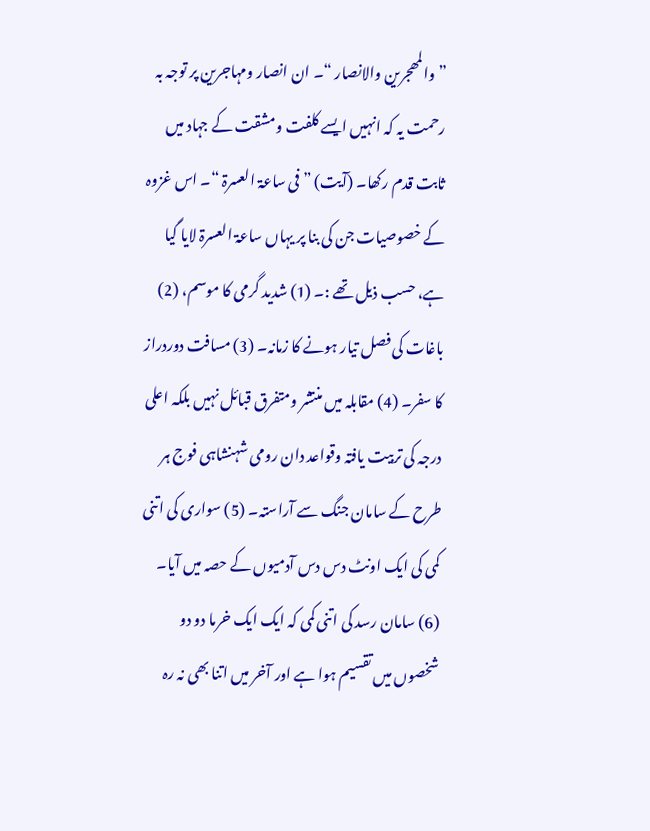” والمھجرین والانصار “۔ ان انصار ومہاجرین پر توجہ بہ رحمت یہ کہ انہیں ایسے کلفت ومشقت کے جہاد میں ثابت قدم رکھا۔ (آیت) ” فی ساعۃ العسرۃ “۔ اس غزوہ کے خصوصیات جن کی بنا پر یہاں ساعۃ العسرۃ لایا گیا ہے، حسب ذیل تھے :۔ (1) شدید گرمی کا موسم، (2) باغات کی فصل تیار ہونے کا زمانہ۔ (3) مسافت دوردراز کا سفر۔ (4) مقابلہ میں منتشر ومتفرق قبائل نہیں بلکہ اعلی درجہ کی تربیت یافتہ وقواعد دان رومی شہنشاہی فوج ہر طرح کے سامان جنگ سے آراستہ۔ (5) سواری کی اتنی کمی کی ایک اونٹ دس دس آدمیوں کے حصہ میں آیا۔ (6) سامان رسد کی اتنی کمی کہ ایک ایک خرما دو دو شخصوں میں تقسیم ہوا ہے اور آخر میں اتنا بھی نہ رہ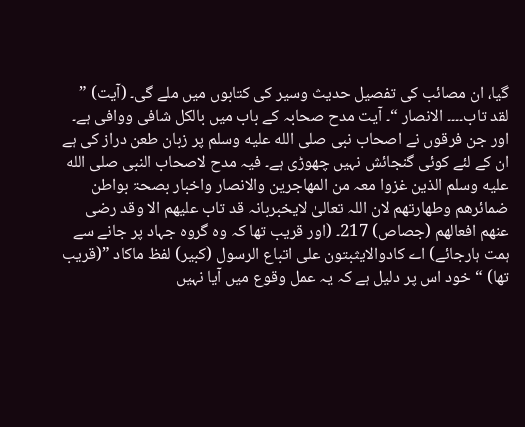گیا، ان مصائب کی تفصیل حدیث وسیر کی کتابوں میں ملے گی۔ (آیت) ” لقد تاب۔۔۔۔ الانصار “۔ آیت مدح صحابہ کے باب میں بالکل شافی ووافی ہے۔ اور جن فرقوں نے اصحاب نبی صلى الله عليه وسلم پر زبان طعن دراز کی ہے ان کے لئے کوئی گنجائش نہیں چھوڑی ہے۔ فیہ مدح لاصحاب النبی صلى الله عليه وسلم الذین غزوا معہ من المھاجرین والانصار واخبار بصحۃ بواطن ضمائرھم وطھارتھم لان اللہ تعالیٰ لایخبربانہ قد تاب علیھم الا وقد رضی عنھم افعالھم (جصاص) 217۔ (اور قریب تھا کہ وہ گروہ جہاد پر جانے سے ہمت ہارجائے) اے کادوالایثبتون علی اتباع الرسول (کبیر) لفظ ماکاد ”(قریب تھا) “ خود اس پر دلیل ہے کہ یہ عمل وقوع میں آیا نہیں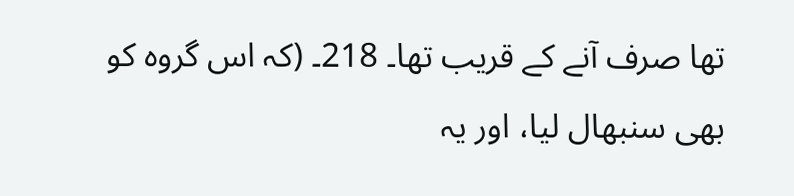تھا صرف آنے کے قریب تھا۔ 218۔ (کہ اس گروہ کو بھی سنبھال لیا، اور یہ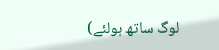لوگ ساتھ ہولئے)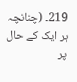219۔ (چنانچہ ہر ایک کے حال پر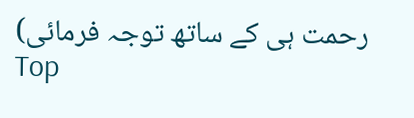رحمت ہی کے ساتھ توجہ فرمائی)
Top